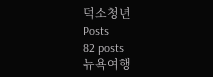덕소청년
Posts
82 posts
뉴욕여행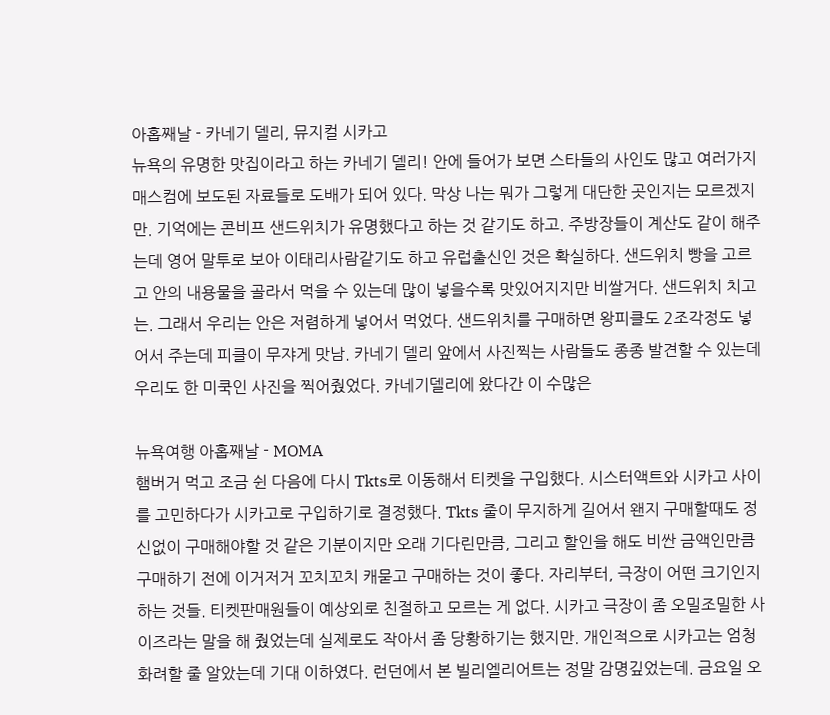아홉째날 - 카네기 델리, 뮤지컬 시카고
뉴욕의 유명한 맛집이라고 하는 카네기 델리! 안에 들어가 보면 스타들의 사인도 많고 여러가지 매스컴에 보도된 자료들로 도배가 되어 있다. 막상 나는 뭐가 그렇게 대단한 곳인지는 모르겠지만. 기억에는 콘비프 샌드위치가 유명했다고 하는 것 같기도 하고. 주방장들이 계산도 같이 해주는데 영어 말투로 보아 이태리사람같기도 하고 유럽출신인 것은 확실하다. 샌드위치 빵을 고르고 안의 내용물을 골라서 먹을 수 있는데 많이 넣을수록 맛있어지지만 비쌀거다. 샌드위치 치고는. 그래서 우리는 안은 저렴하게 넣어서 먹었다. 샌드위치를 구매하면 왕피클도 2조각정도 넣어서 주는데 피클이 무쟈게 맛남. 카네기 델리 앞에서 사진찍는 사람들도 종종 발견할 수 있는데 우리도 한 미쿡인 사진을 찍어줬었다. 카네기델리에 왔다간 이 수많은

뉴욕여행 아홉째날 - MOMA
햄버거 먹고 조금 쉰 다음에 다시 Tkts로 이동해서 티켓을 구입했다. 시스터액트와 시카고 사이를 고민하다가 시카고로 구입하기로 결정했다. Tkts 줄이 무지하게 길어서 왠지 구매할때도 정신없이 구매해야할 것 같은 기분이지만 오래 기다린만큼, 그리고 할인을 해도 비싼 금액인만큼 구매하기 전에 이거저거 꼬치꼬치 캐묻고 구매하는 것이 좋다. 자리부터, 극장이 어떤 크기인지 하는 것들. 티켓판매원들이 예상외로 친절하고 모르는 게 없다. 시카고 극장이 좀 오밀조밀한 사이즈라는 말을 해 줬었는데 실제로도 작아서 좀 당황하기는 했지만. 개인적으로 시카고는 엄청 화려할 줄 알았는데 기대 이하였다. 런던에서 본 빌리엘리어트는 정말 감명깊었는데. 금요일 오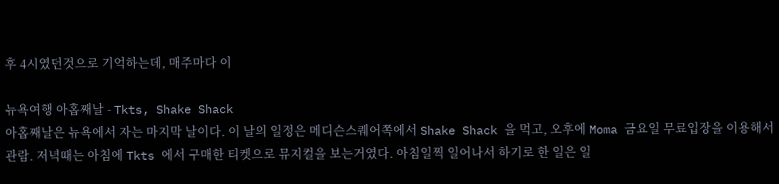후 4시였던것으로 기억하는데, 매주마다 이

뉴욕여행 아홉째날 - Tkts, Shake Shack
아홉째날은 뉴욕에서 자는 마지막 날이다. 이 날의 일정은 메디슨스퀘어쪽에서 Shake Shack 을 먹고, 오후에 Moma 금요일 무료입장을 이용해서 관람. 저녁때는 아침에 Tkts 에서 구매한 티켓으로 뮤지컬을 보는거였다. 아침일찍 일어나서 하기로 한 일은 일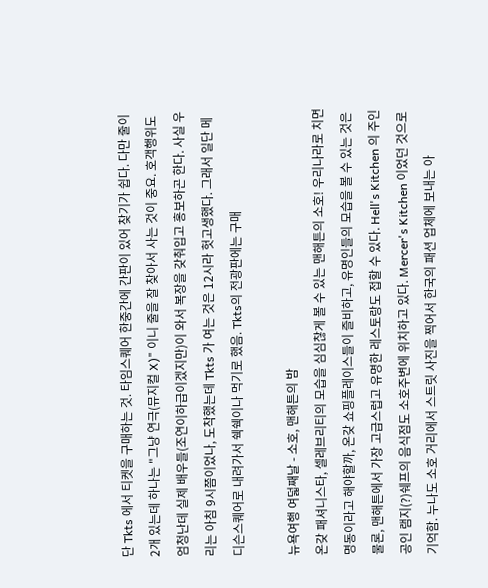단 Tkts 에서 티켓을 구매하는 것. 타임스퀘어 한중간에 간판이 있어 찾기가 쉽다. 다만 줄이 2개 있는데 하나는 "그냥 연극(뮤지컬 X)" 이니 줄을 잘 찾아서 사는 것이 중요. 호객행위도 엄청난데 실제 배우들(조연이하급이겠지만)이 와서 복장을 갖춰입고 홍보하곤 한다. 사실 우리는 아침 9시쯤이었나, 도착했는데 Tkts 가 여는 것은 12시라 헛고생했다. 그래서 일단 메디슨스퀘어로 내려가서 쉑쉑이나 먹기로 했음. Tkts의 전광판에는 구매

뉴욕여행 여덟째날 - 소호, 맨해튼의 밤
온갖 패셔니스타, 셀레브리티의 모습을 심심찮게 볼 수 있는 맨해튼의 소호! 우리나라로 치면 명동이라고 해야할까, 온갖 쇼핑플레이스들이 즐비하고, 유명인들의 모습을 볼 수 있는 것은 물론, 맨해튼에서 가장 고급스럽고 유명한 레스토랑도 접할 수 있다. Hell's Kitchen 의 주인공인 램지(?)쉐프의 음식점도 소호주변에 위치하고 있다. Mercer's Kitchen 이었던 것으로 기억함. 누나도 소호 거리에서 스트릿 사진을 찍어서 한국의 패션 업체에 보내는 아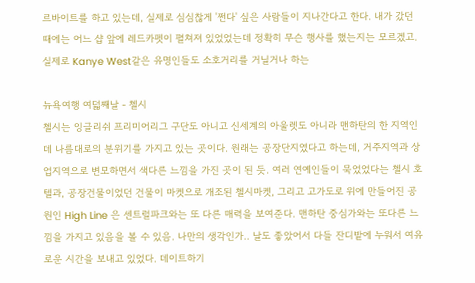르바이트를 하고 있는데, 실제로 심심찮게 '쩐다' 싶은 사람들이 지나간다고 한다. 내가 갔던 때에는 어느 샵 앞에 레드카펫이 펼쳐져 있었었는데 정확히 무슨 행사를 했는지는 모르겠고. 실제로 Kanye West같은 유명인들도 소호거리를 거닐거나 하는

뉴욕여행 여덟째날 - 첼시
첼시는 잉글리쉬 프리미어리그 구단도 아니고 신세계의 아울렛도 아니라 맨하탄의 한 지역인데 나름대로의 분위기를 가지고 있는 곳이다. 원래는 공장단지였다고 하는데, 거주지역과 상업지역으로 변모하면서 색다른 느낌을 가진 곳이 된 듯. 여러 연예인들이 묵었었다는 첼시 호텔과, 공장건물이었던 건물이 마켓으로 개조된 첼시마켓, 그리고 고가도로 위에 만들어진 공원인 High Line 은 센트럴파크와는 또 다른 매력을 보여준다. 맨하탄 중심가와는 또다른 느낌을 가지고 있음을 볼 수 있음. 나만의 생각인가.. 날도 좋았어서 다들 잔디밭에 누워서 여유로운 시간을 보내고 있었다. 데이트하기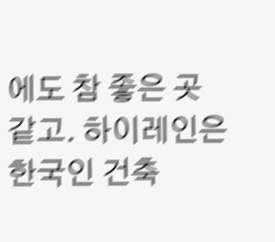에도 참 좋은 곳 같고. 하이레인은 한국인 건축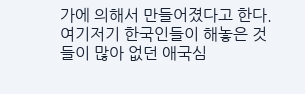가에 의해서 만들어졌다고 한다. 여기저기 한국인들이 해놓은 것들이 많아 없던 애국심